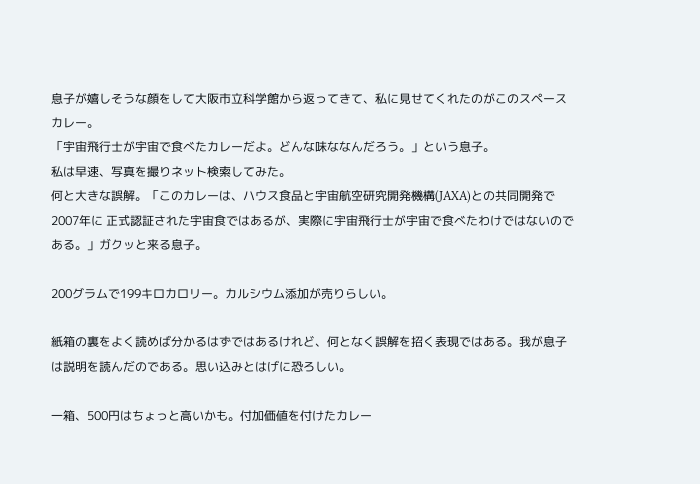息子が嬉しそうな顔をして大阪市立科学館から返ってきて、私に見せてくれたのがこのスペースカレー。
「宇宙飛行士が宇宙で食べたカレーだよ。どんな味ななんだろう。」という息子。
私は早速、写真を撮りネット検索してみた。
何と大きな誤解。「このカレーは、ハウス食品と宇宙航空研究開発機構(JAXA)との共同開発で2007年に 正式認証された宇宙食ではあるが、実際に宇宙飛行士が宇宙で食べたわけではないのである。」ガクッと来る息子。

200グラムで199キロカロリー。カルシウム添加が売りらしい。

紙箱の裏をよく読めば分かるはずではあるけれど、何となく誤解を招く表現ではある。我が息子は説明を読んだのである。思い込みとはげに恐ろしい。

一箱、500円はちょっと高いかも。付加価値を付けたカレー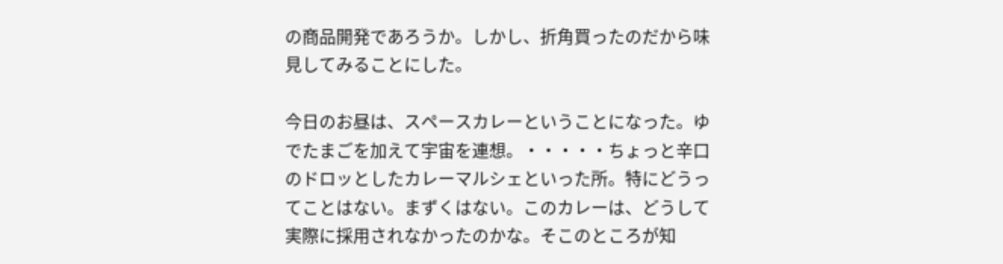の商品開発であろうか。しかし、折角買ったのだから味見してみることにした。

今日のお昼は、スペースカレーということになった。ゆでたまごを加えて宇宙を連想。・・・・・ちょっと辛口のドロッとしたカレーマルシェといった所。特にどうってことはない。まずくはない。このカレーは、どうして実際に採用されなかったのかな。そこのところが知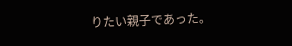りたい親子であった。